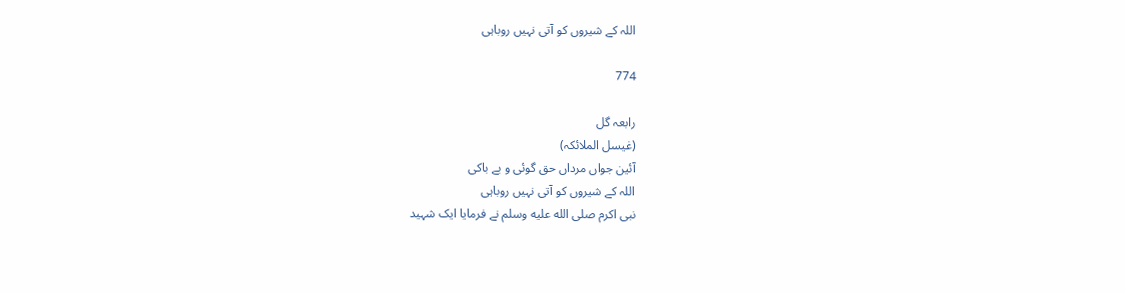اللہ کے شیروں کو آتی نہیں روباہی

774

رابعہ گل
(غیسل الملائکہ)
آئین جواں مرداں حق گوئی و بے باکی
اللہ کے شیروں کو آتی نہیں روباہی
نبی اکرم صلى الله عليه وسلم نے فرمایا ایک شہید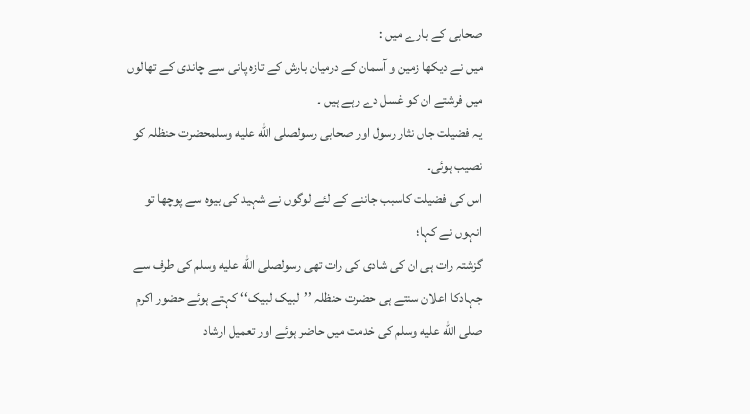صحابی کے بارے میں :
میں نے دیکھا زمین و آسمان کے درمیان بارش کے تازہ پانی سے چاندی کے تھالوں میں فرشتے ان کو غسل دے رہے ہیں ۔
یہ فضیلت جاں نثار رسول اور صحابی رسولصلى الله عليه وسلمحضرت حنظلہ کو نصیب ہوئی۔
اس کی فضیلت کاسبب جاننے کے لئے لوگوں نے شہید کی بیوہ سے پوچھا تو انہوں نے کہا؛
گزشتہ رات ہی ان کی شادی کی رات تھی رسولصلى الله عليه وسلم کی طرف سے جہادکا اعلان سنتے ہی حضرت حنظلہ ’’لبیک لبیک‘‘ کہتے ہوئے حضور اکرم صلى الله عليه وسلم کی خدمت میں حاضر ہوئے اور تعمیل ارشاد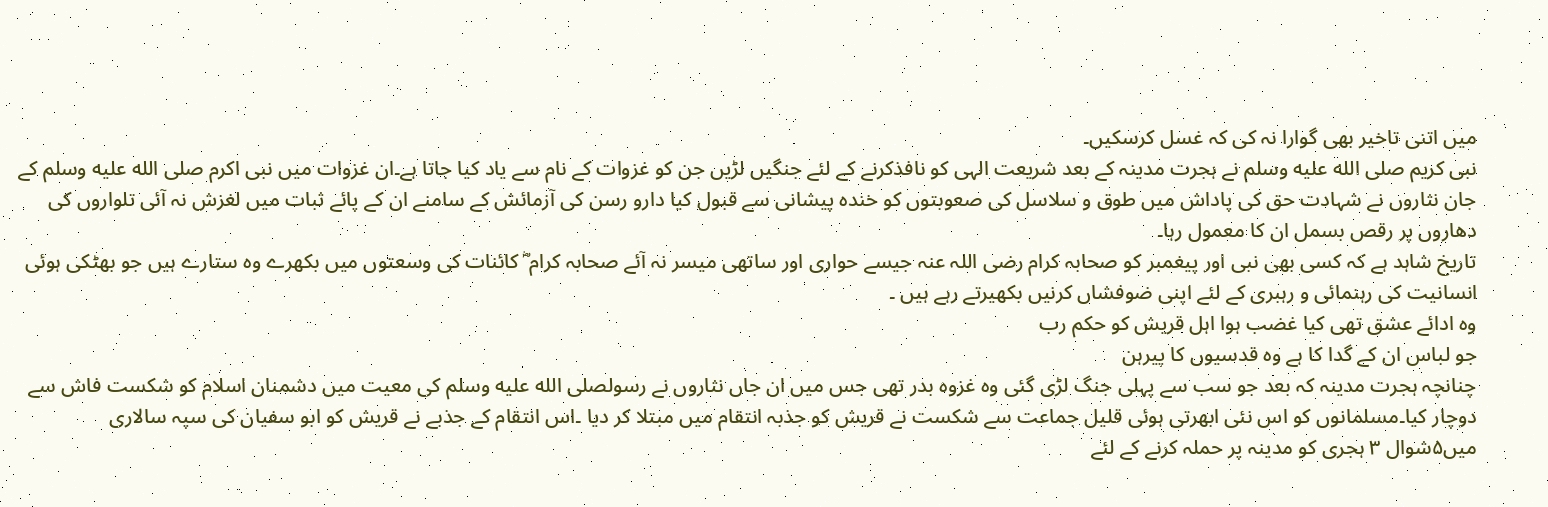میں اتنی تاخیر بھی گوارا نہ کی کہ غسل کرسکیں۔
نبی کریم صلى الله عليه وسلم نے ہجرت مدینہ کے بعد شریعت الہی کو نافذکرنے کے لئے جنگیں لڑیں جن کو غزوات کے نام سے یاد کیا جاتا ہے۔ان غزوات میں نبی اکرم صلى الله عليه وسلم کے جان نثاروں نے شہادت حق کی پاداش میں طوق و سلاسل کی صعوبتوں کو خندہ پیشانی سے قبول کیا دارو رسن کی آزمائش کے سامنے ان کے پائے ثبات میں لغزش نہ آئی تلواروں کی دھاروں پر رقص بسمل ان کا معمول رہا۔
تاریخ شاہد ہے کہ کسی بھی نبی اور پیغمبر کو صحابہ کرام رضی اللہ عنہ جیسے حواری اور ساتھی میسر نہ آئے صحابہ کرام ؓ کائنات کی وسعتوں میں بکھرے وہ ستارے ہیں جو بھٹکی ہوئی انسانیت کی رہنمائی و رہبری کے لئے اپنی ضوفشاں کرنیں بکھیرتے رہے ہیں ۔
وہ ادائے عشق تھی کیا غضب ہوا اہل قریش کو حکم رب
جو لباس ان کے گدا کا ہے وہ قدسیوں کا پیرہن
چنانچہ ہجرت مدینہ کہ بعد جو سب سے پہلی جنگ لڑی گئی وہ غزوہ بدر تھی جس میں ان جاں نثاروں نے رسولصلى الله عليه وسلم کی معیت میں دشمنان اسلام کو شکست فاش سے دوچار کیا۔مسلمانوں کو اس نئی ابھرتی ہوئی قلیل جماعت سے شکست نے قریش کو جذبہ انتقام میں مبتلا کر دیا ۔اس انتقام کے جذبے نے قریش کو ابو سفیان کی سپہ سالاری میں۵شوال ۳ ہجری کو مدینہ پر حملہ کرنے کے لئے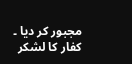مجبور کر دیا ۔
کفار کا لشکر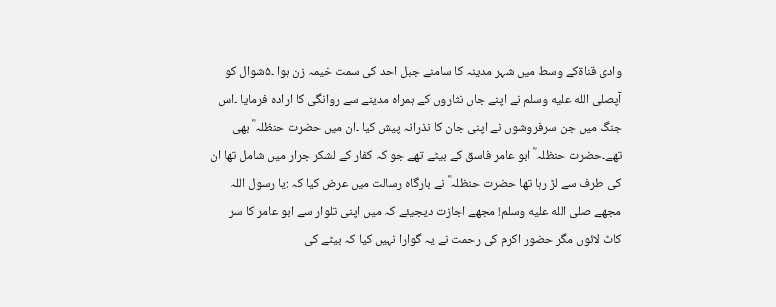وادی قناۃکے وسط میں شہر مدینہ کا سامنے جبل احد کی سمت خیمہ زن ہوا ۔۵شوال کو آپصلى الله عليه وسلم نے اپنے جاں نثاروں کے ہمراہ مدینے سے روانگی کا ارادہ فرمایا ۔اس جنگ میں جن سرفروشوں نے اپنی جان کا نذرانہ پیش کیا ۔ان میں حضرت حنظلہ ؓ بھی تھے۔حضرت حنظلہ ؓ ابو عامر فاسق کے بیٹے تھے جو کہ کفار کے لشکر جرار میں شامل تھا ان کی طرف سے لڑ رہا تھا حضرت حنظلہ ؓ نے بارگاہ رسالت میں عرض کیا کہ :یا رسول اللہ مجھے صلى الله عليه وسلم! مجھے اجازت دیجیئے کہ میں اپنی تلوار سے ابو عامر کا سر کاٹ لائوں مگر حضور اکرم کی رحمت نے یہ گوارا نہیں کیا کہ بیٹے کی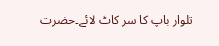تلوار باپ کا سر کاٹ لائے۔حضرت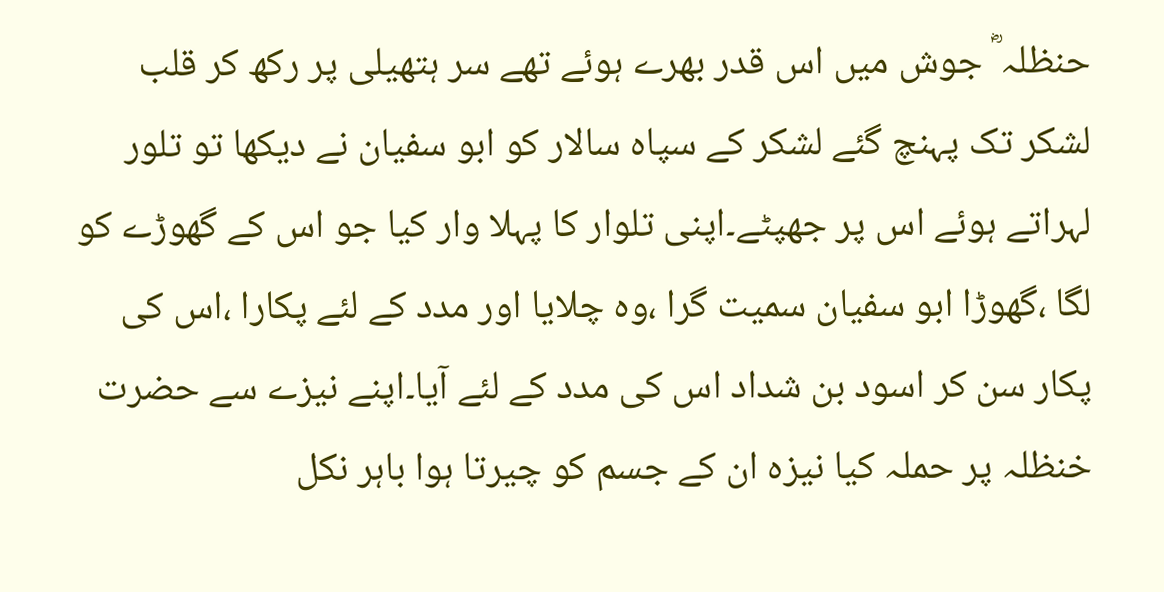حنظلہ ؓ جوش میں اس قدر بھرے ہوئے تھے سر ہتھیلی پر رکھ کر قلب لشکر تک پہنچ گئے لشکر کے سپاہ سالار کو ابو سفیان نے دیکھا تو تلور لہراتے ہوئے اس پر جھپٹے۔اپنی تلوار کا پہلا وار کیا جو اس کے گھوڑے کو لگا ،گھوڑا ابو سفیان سمیت گرا ،وہ چلایا اور مدد کے لئے پکارا ،اس کی پکار سن کر اسود بن شداد اس کی مدد کے لئے آیا۔اپنے نیزے سے حضرت خنظلہ پر حملہ کیا نیزہ ان کے جسم کو چیرتا ہوا باہر نکل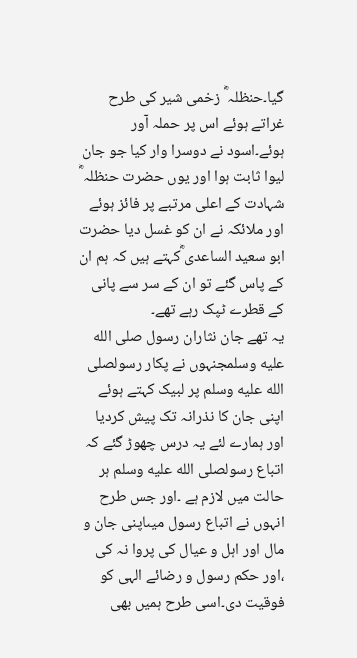گیا۔حنظلہ ؓ زخمی شیر کی طرح غراتے ہوئے اس پر حملہ آور ہوئے۔اسود نے دوسرا وار کیا جو جان لیوا ثابت ہوا اور یوں حضرت حنظلہ ؓ شہادت کے اعلی مرتبے پر فائز ہوئے اور ملائکہ نے ان کو غسل دیا حضرت ابو سعید الساعدی ؓکہتے ہیں کہ ہم ان کے پاس گئے تو ان کے سر سے پانی کے قطرے ٹپک رہے تھے۔
یہ تھے جان نثاران رسول صلى الله عليه وسلمجنہوں نے پکار رسولصلى الله عليه وسلم پر لبیک کہتے ہوئے اپنی جان کا نذرانہ تک پیش کردیا اور ہمارے لئے یہ درس چھوڑ گئے کہ اتباع رسولصلى الله عليه وسلم ہر حالت میں لازم ہے ۔اور جس طرح انہوں نے اتباع رسول میںاپنی جان و مال اور اہل و عیال کی پروا نہ کی ،اور حکم رسول و رضائے الہی کو فوقیت دی۔اسی طرح ہمیں بھی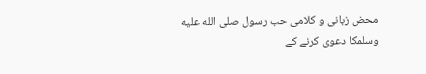محض زبانی و کلامی حب رسول صلى الله عليه وسلمکا دعوی کرنے کے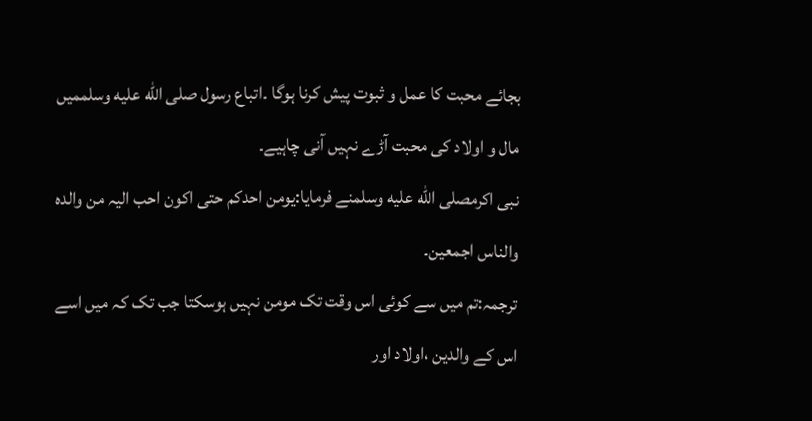بجائے محبت کا عمل و ثبوت پیش کرنا ہوگا ۔اتباع رسول صلى الله عليه وسلممیں مال و اولاد کی محبت آڑے نہیں آنی چاہیے۔
نبی اکرمصلى الله عليه وسلمنے فرمایا:یومن احدکم حتی اکون احب الیہ من والدہ والناس اجمعین۔
ترجمہ:تم میں سے کوئی اس وقت تک مومن نہیں ہوسکتا جب تک کہ میں اسے اس کے والدین ،اولاد اور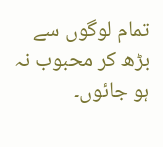تمام لوگوں سے بڑھ کر محبوب نہ ہو جائوں۔